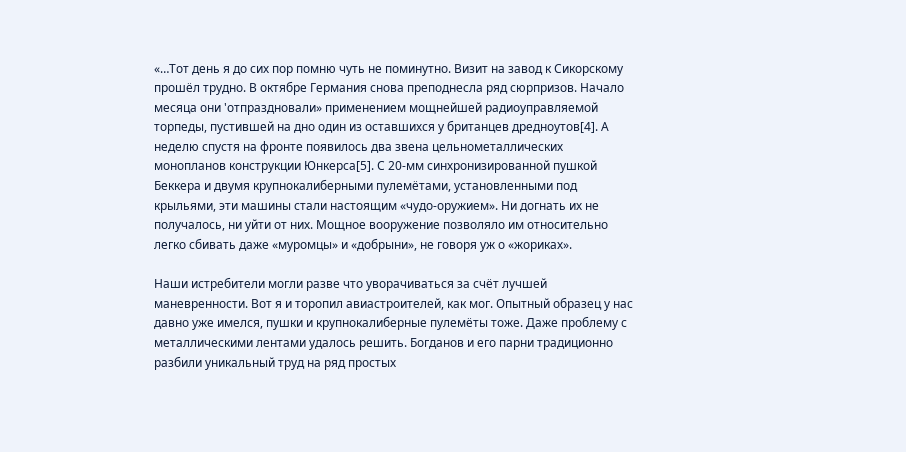«…Тот день я до сих пор помню чуть не поминутно. Визит на завод к Сикорскому прошёл трудно. В октябре Германия снова преподнесла ряд сюрпризов. Начало месяца они 'отпраздновали» применением мощнейшей радиоуправляемой торпеды, пустившей на дно один из оставшихся у британцев дредноутов[4]. А неделю спустя на фронте появилось два звена цельнометаллических монопланов конструкции Юнкерса[5]. С 20-мм синхронизированной пушкой Беккера и двумя крупнокалиберными пулемётами, установленными под крыльями, эти машины стали настоящим «чудо-оружием». Ни догнать их не получалось, ни уйти от них. Мощное вооружение позволяло им относительно легко сбивать даже «муромцы» и «добрыни», не говоря уж о «жориках».

Наши истребители могли разве что уворачиваться за счёт лучшей маневренности. Вот я и торопил авиастроителей, как мог. Опытный образец у нас давно уже имелся, пушки и крупнокалиберные пулемёты тоже. Даже проблему с металлическими лентами удалось решить. Богданов и его парни традиционно разбили уникальный труд на ряд простых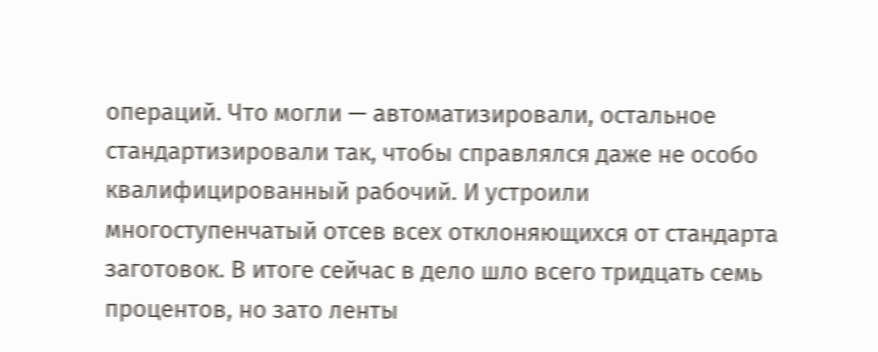операций. Что могли — автоматизировали, остальное стандартизировали так, чтобы справлялся даже не особо квалифицированный рабочий. И устроили многоступенчатый отсев всех отклоняющихся от стандарта заготовок. В итоге сейчас в дело шло всего тридцать семь процентов, но зато ленты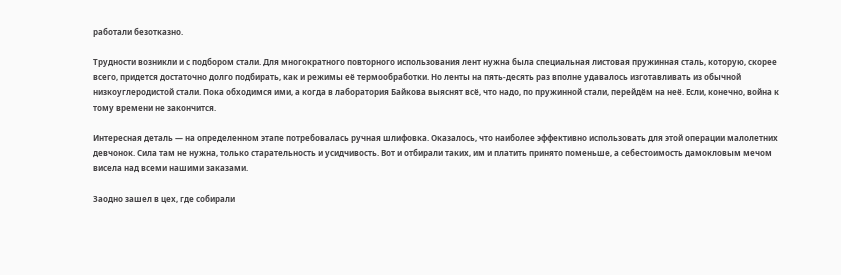работали безотказно.

Трудности возникли и с подбором стали. Для многократного повторного использования лент нужна была специальная листовая пружинная сталь, которую, скорее всего, придется достаточно долго подбирать, как и режимы её термообработки. Но ленты на пять-десять раз вполне удавалось изготавливать из обычной низкоуглеродистой стали. Пока обходимся ими, а когда в лаборатория Байкова выяснят всё, что надо, по пружинной стали, перейдём на неё. Если, конечно, война к тому времени не закончится.

Интересная деталь — на определенном этапе потребовалась ручная шлифовка. Оказалось, что наиболее эффективно использовать для этой операции малолетних девчонок. Сила там не нужна, только старательность и усидчивость. Вот и отбирали таких, им и платить принято поменьше, а себестоимость дамокловым мечом висела над всеми нашими заказами.

Заодно зашел в цех, где собирали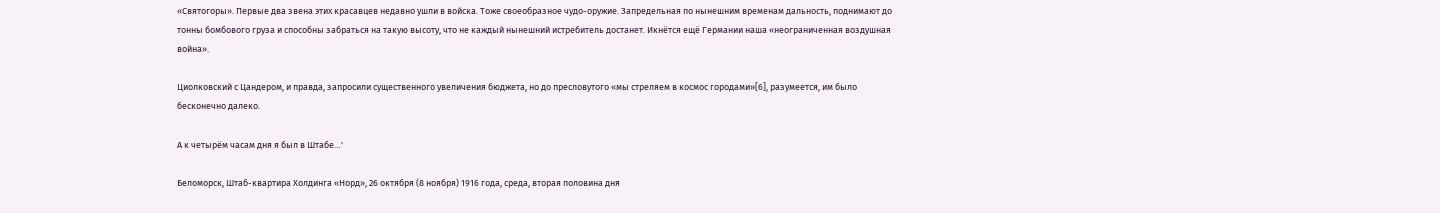«Святогоры». Первые два звена этих красавцев недавно ушли в войска. Тоже своеобразное чудо-оружие. Запредельная по нынешним временам дальность, поднимают до тонны бомбового груза и способны забраться на такую высоту, что не каждый нынешний истребитель достанет. Икнётся ещё Германии наша «неограниченная воздушная война».

Циолковский с Цандером, и правда, запросили существенного увеличения бюджета, но до пресловутого «мы стреляем в космос городами»[6], разумеется, им было бесконечно далеко.

А к четырём часам дня я был в Штабе…'

Беломорск, Штаб-квартира Холдинга «Норд», 26 октября (8 ноября) 1916 года, среда, вторая половина дня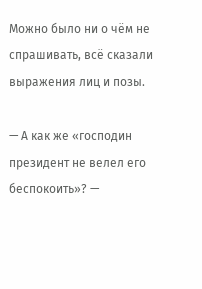Можно было ни о чём не спрашивать, всё сказали выражения лиц и позы.

— А как же «господин президент не велел его беспокоить»? —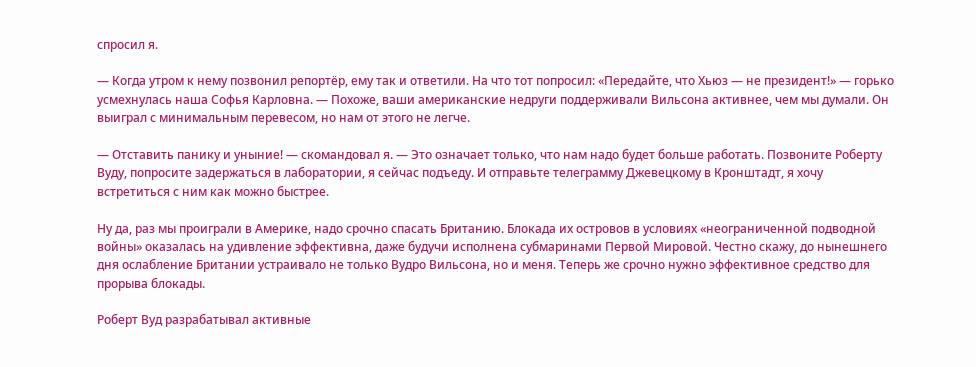спросил я.

— Когда утром к нему позвонил репортёр, ему так и ответили. На что тот попросил: «Передайте, что Хьюз — не президент!» — горько усмехнулась наша Софья Карловна. — Похоже, ваши американские недруги поддерживали Вильсона активнее, чем мы думали. Он выиграл с минимальным перевесом, но нам от этого не легче.

— Отставить панику и уныние! — скомандовал я. — Это означает только, что нам надо будет больше работать. Позвоните Роберту Вуду, попросите задержаться в лаборатории, я сейчас подъеду. И отправьте телеграмму Джевецкому в Кронштадт, я хочу встретиться с ним как можно быстрее.

Ну да, раз мы проиграли в Америке, надо срочно спасать Британию. Блокада их островов в условиях «неограниченной подводной войны» оказалась на удивление эффективна, даже будучи исполнена субмаринами Первой Мировой. Честно скажу, до нынешнего дня ослабление Британии устраивало не только Вудро Вильсона, но и меня. Теперь же срочно нужно эффективное средство для прорыва блокады.

Роберт Вуд разрабатывал активные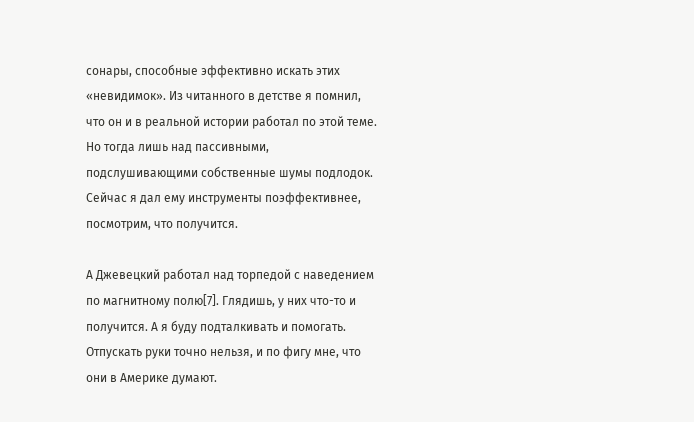сонары, способные эффективно искать этих «невидимок». Из читанного в детстве я помнил, что он и в реальной истории работал по этой теме. Но тогда лишь над пассивными, подслушивающими собственные шумы подлодок. Сейчас я дал ему инструменты поэффективнее, посмотрим, что получится.

А Джевецкий работал над торпедой с наведением по магнитному полю[7]. Глядишь, у них что-то и получится. А я буду подталкивать и помогать. Отпускать руки точно нельзя, и по фигу мне, что они в Америке думают.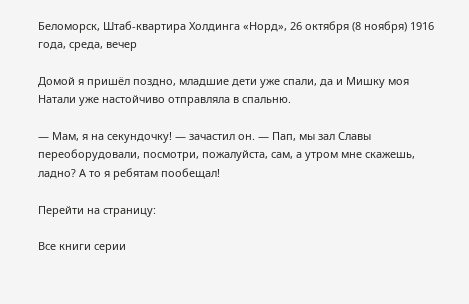Беломорск, Штаб-квартира Холдинга «Норд», 26 октября (8 ноября) 1916 года, среда, вечер

Домой я пришёл поздно, младшие дети уже спали, да и Мишку моя Натали уже настойчиво отправляла в спальню.

— Мам, я на секундочку! — зачастил он. — Пап, мы зал Славы переоборудовали, посмотри, пожалуйста, сам, а утром мне скажешь, ладно? А то я ребятам пообещал!

Перейти на страницу:

Все книги серии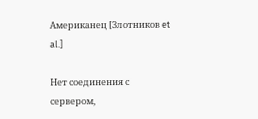Американец [Злотников et al.]

Нет соединения с сервером,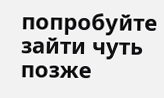попробуйте зайти чуть позже